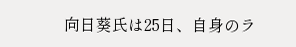向日葵氏は25日、自身のラ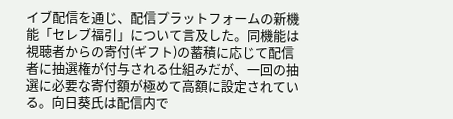イブ配信を通じ、配信プラットフォームの新機能「セレブ福引」について言及した。同機能は視聴者からの寄付(ギフト)の蓄積に応じて配信者に抽選権が付与される仕組みだが、一回の抽選に必要な寄付額が極めて高額に設定されている。向日葵氏は配信内で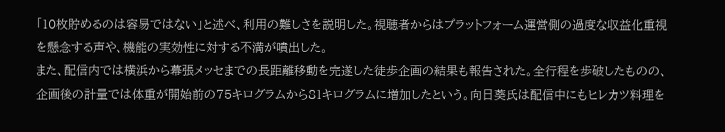「10枚貯めるのは容易ではない」と述べ、利用の難しさを説明した。視聴者からはプラットフォーム運営側の過度な収益化重視を懸念する声や、機能の実効性に対する不満が噴出した。
また、配信内では横浜から幕張メッセまでの長距離移動を完遂した徒歩企画の結果も報告された。全行程を歩破したものの、企画後の計量では体重が開始前の75キログラムから81キログラムに増加したという。向日葵氏は配信中にもヒレカツ料理を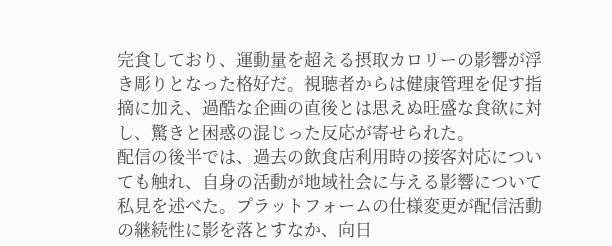完食しており、運動量を超える摂取カロリーの影響が浮き彫りとなった格好だ。視聴者からは健康管理を促す指摘に加え、過酷な企画の直後とは思えぬ旺盛な食欲に対し、驚きと困惑の混じった反応が寄せられた。
配信の後半では、過去の飲食店利用時の接客対応についても触れ、自身の活動が地域社会に与える影響について私見を述べた。プラットフォームの仕様変更が配信活動の継続性に影を落とすなか、向日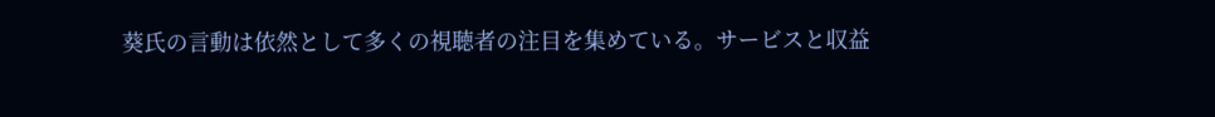葵氏の言動は依然として多くの視聴者の注目を集めている。サービスと収益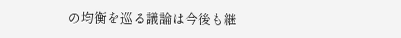の均衡を巡る議論は今後も継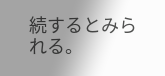続するとみられる。